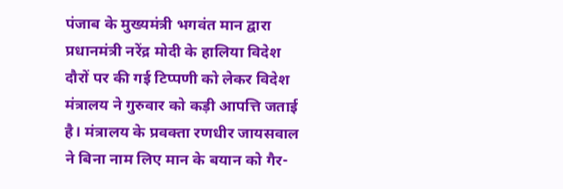पंजाब के मुख्यमंत्री भगवंत मान द्वारा प्रधानमंत्री नरेंद्र मोदी के हालिया विदेश दौरों पर की गई टिप्पणी को लेकर विदेश मंत्रालय ने गुरुवार को कड़ी आपत्ति जताई है। मंत्रालय के प्रवक्ता रणधीर जायसवाल ने बिना नाम लिए मान के बयान को गैर-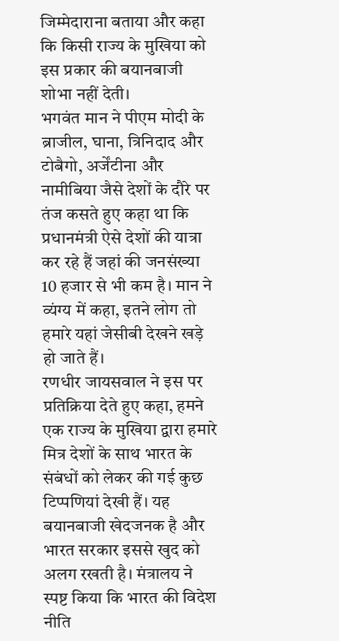जिम्मेदाराना बताया और कहा कि किसी राज्य के मुखिया को इस प्रकार की बयानबाजी शोभा नहीं देती।
भगवंत मान ने पीएम मोदी के ब्राजील, घाना, त्रिनिदाद और टोबैगो, अर्जेंटीना और नामीबिया जैसे देशों के दौरे पर तंज कसते हुए कहा था कि प्रधानमंत्री ऐसे देशों की यात्रा कर रहे हैं जहां की जनसंख्या 10 हजार से भी कम है। मान ने व्यंग्य में कहा, इतने लोग तो हमारे यहां जेसीबी देखने खड़े हो जाते हैं।
रणधीर जायसवाल ने इस पर प्रतिक्रिया देते हुए कहा, हमने एक राज्य के मुखिया द्वारा हमारे मित्र देशों के साथ भारत के संबंधों को लेकर की गई कुछ टिप्पणियां देखी हैं। यह बयानबाजी खेदजनक है और भारत सरकार इससे खुद को अलग रखती है। मंत्रालय ने स्पष्ट किया कि भारत की विदेश नीति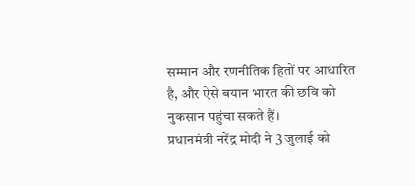सम्मान और रणनीतिक हितों पर आधारित है, और ऐसे बयान भारत की छवि को नुकसान पहुंचा सकते हैं।
प्रधानमंत्री नरेंद्र मोदी ने 3 जुलाई को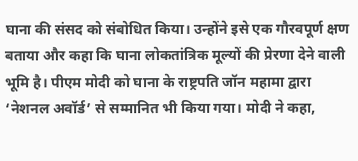घाना की संसद को संबोधित किया। उन्होंने इसे एक गौरवपूर्ण क्षण बताया और कहा कि घाना लोकतांत्रिक मूल्यों की प्रेरणा देने वाली भूमि है। पीएम मोदी को घाना के राष्ट्रपति जॉन महामा द्वारा ‘नेशनल अवॉर्ड’ से सम्मानित भी किया गया। मोदी ने कहा,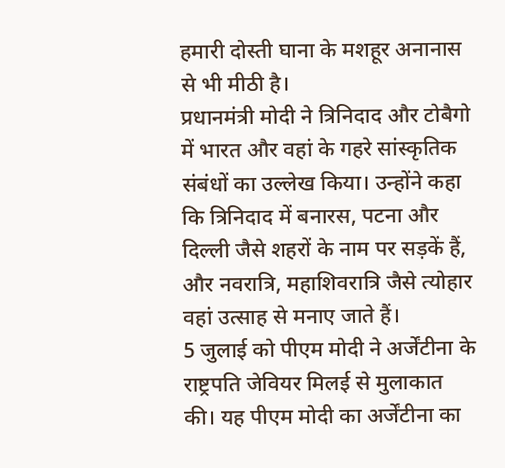हमारी दोस्ती घाना के मशहूर अनानास से भी मीठी है।
प्रधानमंत्री मोदी ने त्रिनिदाद और टोबैगो में भारत और वहां के गहरे सांस्कृतिक संबंधों का उल्लेख किया। उन्होंने कहा कि त्रिनिदाद में बनारस, पटना और दिल्ली जैसे शहरों के नाम पर सड़कें हैं, और नवरात्रि, महाशिवरात्रि जैसे त्योहार वहां उत्साह से मनाए जाते हैं।
5 जुलाई को पीएम मोदी ने अर्जेंटीना के राष्ट्रपति जेवियर मिलई से मुलाकात की। यह पीएम मोदी का अर्जेंटीना का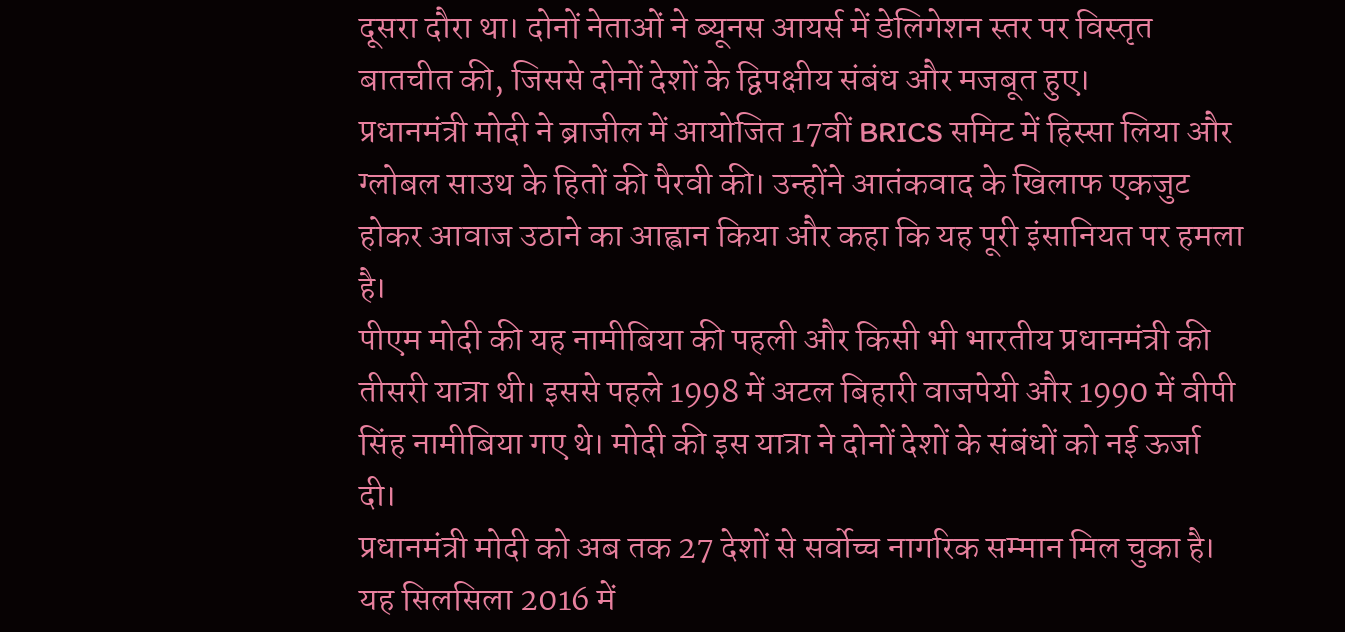दूसरा दौरा था। दोनों नेताओं ने ब्यूनस आयर्स में डेलिगेशन स्तर पर विस्तृत बातचीत की, जिससे दोनों देशों के द्विपक्षीय संबंध और मजबूत हुए।
प्रधानमंत्री मोदी ने ब्राजील में आयोजित 17वीं BRICS समिट में हिस्सा लिया और ग्लोबल साउथ के हितों की पैरवी की। उन्होंने आतंकवाद के खिलाफ एकजुट होकर आवाज उठाने का आह्वान किया और कहा कि यह पूरी इंसानियत पर हमला है।
पीएम मोदी की यह नामीबिया की पहली और किसी भी भारतीय प्रधानमंत्री की तीसरी यात्रा थी। इससे पहले 1998 में अटल बिहारी वाजपेयी और 1990 में वीपी सिंह नामीबिया गए थे। मोदी की इस यात्रा ने दोनों देशों के संबंधों को नई ऊर्जा दी।
प्रधानमंत्री मोदी को अब तक 27 देशों से सर्वोच्च नागरिक सम्मान मिल चुका है। यह सिलसिला 2016 में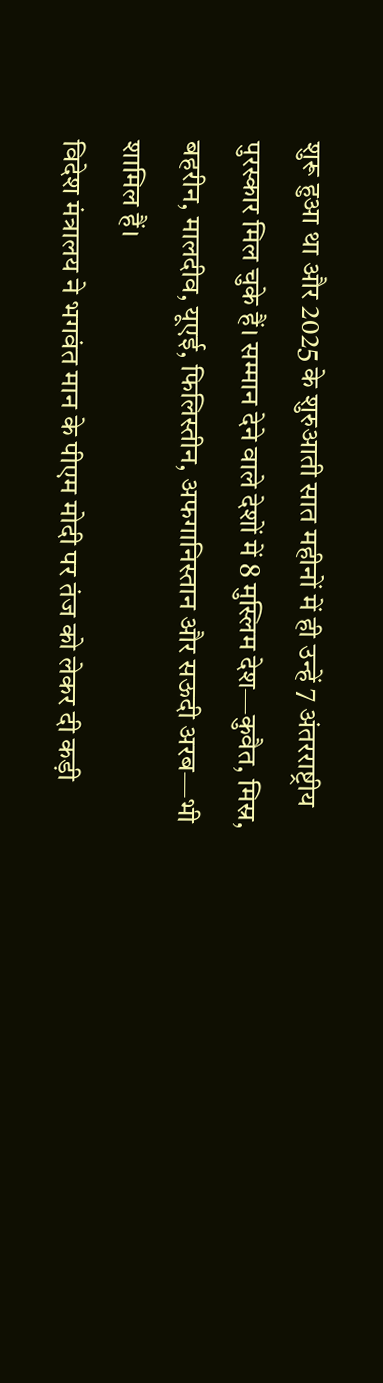शुरू हुआ था और 2025 के शुरुआती सात महीनों में ही उन्हें 7 अंतरराष्ट्रीय पुरस्कार मिल चुके हैं। सम्मान देने वाले देशों में 8 मुस्लिम देश—कुवैत, मिस्र, बहरीन, मालदीव, यूएई, फिलिस्तीन, अफगानिस्तान और सऊदी अरब—भी शामिल हैं।
विदेश मंत्रालय ने भगवंत मान के पीएम मोदी पर तंज को लेकर दी कड़ी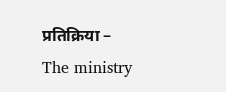प्रतिक्रिया –
The ministry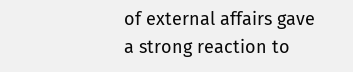of external affairs gave a strong reaction to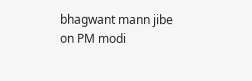bhagwant mann jibe on PM modi